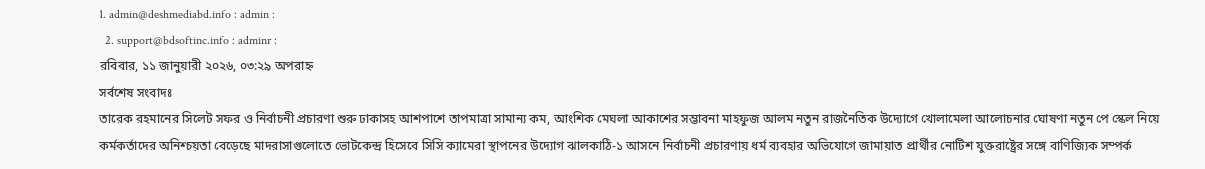1. admin@deshmediabd.info : admin :
  2. support@bdsoftinc.info : adminr :
রবিবার, ১১ জানুয়ারী ২০২৬, ০৩:২৯ অপরাহ্ন
সর্বশেষ সংবাদঃ
তারেক রহমানের সিলেট সফর ও নির্বাচনী প্রচারণা শুরু ঢাকাসহ আশপাশে তাপমাত্রা সামান্য কম, আংশিক মেঘলা আকাশের সম্ভাবনা মাহফুজ আলম নতুন রাজনৈতিক উদ্যোগে খোলামেলা আলোচনার ঘোষণা নতুন পে স্কেল নিয়ে কর্মকর্তাদের অনিশ্চয়তা বেড়েছে মাদরাসাগুলোতে ভোটকেন্দ্র হিসেবে সিসি ক্যামেরা স্থাপনের উদ্যোগ ঝালকাঠি-১ আসনে নির্বাচনী প্রচারণায় ধর্ম ব্যবহার অভিযোগে জামায়াত প্রার্থীর নোটিশ যুক্তরাষ্ট্রের সঙ্গে বাণিজ্যিক সম্পর্ক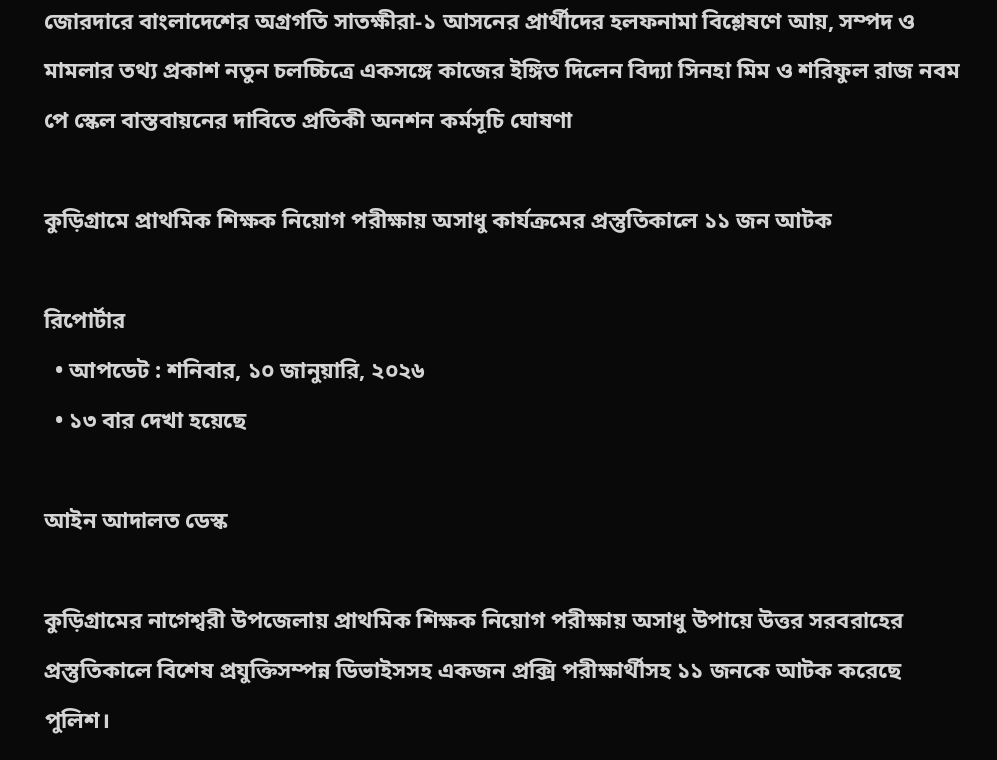জোরদারে বাংলাদেশের অগ্রগতি সাতক্ষীরা-১ আসনের প্রার্থীদের হলফনামা বিশ্লেষণে আয়, সম্পদ ও মামলার তথ্য প্রকাশ নতুন চলচ্চিত্রে একসঙ্গে কাজের ইঙ্গিত দিলেন বিদ্যা সিনহা মিম ও শরিফুল রাজ নবম পে স্কেল বাস্তবায়নের দাবিতে প্রতিকী অনশন কর্মসূচি ঘোষণা

কুড়িগ্রামে প্রাথমিক শিক্ষক নিয়োগ পরীক্ষায় অসাধু কার্যক্রমের প্রস্তুতিকালে ১১ জন আটক

রিপোর্টার
  • আপডেট : শনিবার, ১০ জানুয়ারি, ২০২৬
  • ১৩ বার দেখা হয়েছে

আইন আদালত ডেস্ক

কুড়িগ্রামের নাগেশ্বরী উপজেলায় প্রাথমিক শিক্ষক নিয়োগ পরীক্ষায় অসাধু উপায়ে উত্তর সরবরাহের প্রস্তুতিকালে বিশেষ প্রযুক্তিসম্পন্ন ডিভাইসসহ একজন প্রক্সি পরীক্ষার্থীসহ ১১ জনকে আটক করেছে পুলিশ।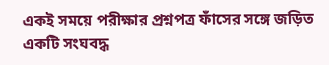একই সময়ে পরীক্ষার প্রশ্নপত্র ফাঁসের সঙ্গে জড়িত একটি সংঘবদ্ধ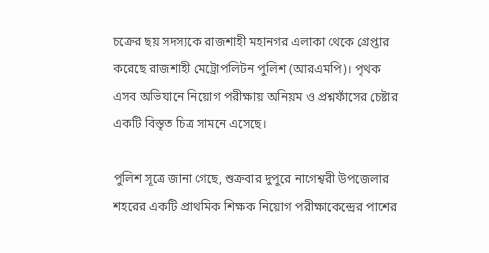চক্রের ছয় সদস্যকে রাজশাহী মহানগর এলাকা থেকে গ্রেপ্তার করেছে রাজশাহী মেট্রোপলিটন পুলিশ (আরএমপি)। পৃথক এসব অভিযানে নিয়োগ পরীক্ষায় অনিয়ম ও প্রশ্নফাঁসের চেষ্টার একটি বিস্তৃত চিত্র সামনে এসেছে।

পুলিশ সূত্রে জানা গেছে, শুক্রবার দুপুরে নাগেশ্বরী উপজেলার শহরের একটি প্রাথমিক শিক্ষক নিয়োগ পরীক্ষাকেন্দ্রের পাশের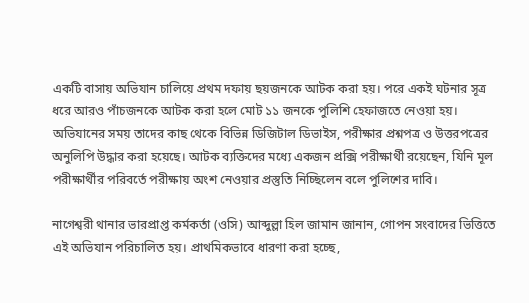একটি বাসায় অভিযান চালিয়ে প্রথম দফায় ছয়জনকে আটক করা হয়। পরে একই ঘটনার সূত্র ধরে আরও পাঁচজনকে আটক করা হলে মোট ১১ জনকে পুলিশি হেফাজতে নেওয়া হয়। অভিযানের সময় তাদের কাছ থেকে বিভিন্ন ডিজিটাল ডিভাইস, পরীক্ষার প্রশ্নপত্র ও উত্তরপত্রের অনুলিপি উদ্ধার করা হয়েছে। আটক ব্যক্তিদের মধ্যে একজন প্রক্সি পরীক্ষার্থী রয়েছেন, যিনি মূল পরীক্ষার্থীর পরিবর্তে পরীক্ষায় অংশ নেওয়ার প্রস্তুতি নিচ্ছিলেন বলে পুলিশের দাবি।

নাগেশ্বরী থানার ভারপ্রাপ্ত কর্মকর্তা (ওসি) আব্দুল্লা হিল জামান জানান, গোপন সংবাদের ভিত্তিতে এই অভিযান পরিচালিত হয়। প্রাথমিকভাবে ধারণা করা হচ্ছে,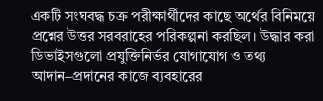একটি সংঘবদ্ধ চক্র পরীক্ষার্থীদের কাছে অর্থের বিনিময়ে প্রশ্নের উত্তর সরবরাহের পরিকল্পনা করছিল। উদ্ধার করা ডিভাইসগুলো প্রযুক্তিনির্ভর যোগাযোগ ও তথ্য আদান–প্রদানের কাজে ব্যবহারের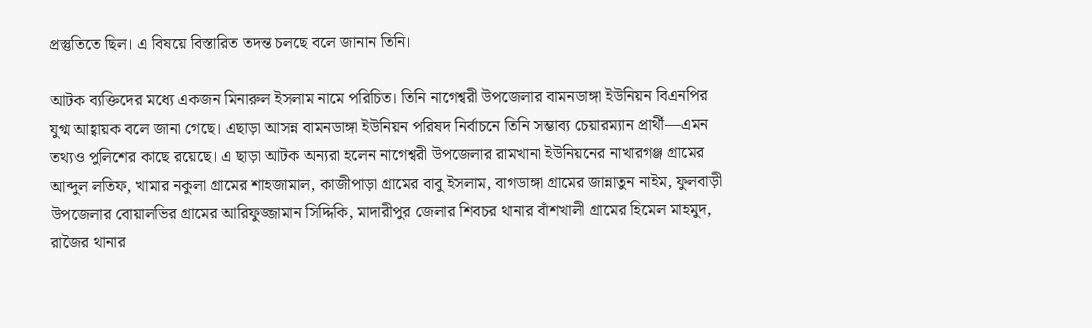প্রস্তুতিতে ছিল। এ বিষয়ে বিস্তারিত তদন্ত চলছে বলে জানান তিনি।

আটক ব্যক্তিদের মধ্যে একজন মিনারুল ইসলাম নামে পরিচিত। তিনি নাগেশ্বরী উপজেলার বামনডাঙ্গা ইউনিয়ন বিএনপির যুগ্ম আহ্বায়ক বলে জানা গেছে। এছাড়া আসন্ন বামনডাঙ্গা ইউনিয়ন পরিষদ নির্বাচনে তিনি সম্ভাব্য চেয়ারম্যান প্রার্থী—এমন তথ্যও পুলিশের কাছে রয়েছে। এ ছাড়া আটক অন্যরা হলেন নাগেশ্বরী উপজেলার রামখানা ইউনিয়নের নাখারগঞ্জ গ্রামের আব্দুল লতিফ, খামার নকুলা গ্রামের শাহজামাল, কাজীপাড়া গ্রামের বাবু ইসলাম, বাগডাঙ্গা গ্রামের জান্নাতুন নাইম, ফুলবাড়ী উপজেলার বোয়ালভির গ্রামের আরিফুজ্জামান সিদ্দিকি, মাদারীপুর জেলার শিবচর থানার বাঁশখালী গ্রামের হিমেল মাহমুদ, রাজৈর থানার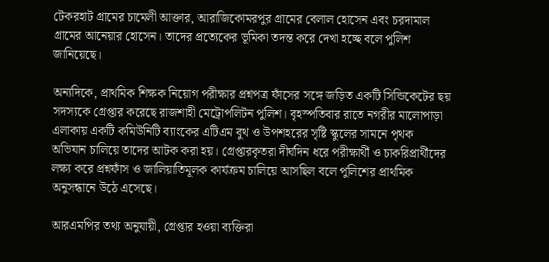টেকরহাট গ্রামের চামেলী আক্তার, আরাজিকোমরপুর গ্রামের বেলাল হোসেন এবং চরদামাল গ্রামের আনেয়ার হোসেন। তাদের প্রত্যেকের ভূমিকা তদন্ত করে দেখা হচ্ছে বলে পুলিশ জানিয়েছে।

অন্যদিকে, প্রাথমিক শিক্ষক নিয়োগ পরীক্ষার প্রশ্নপত্র ফাঁসের সঙ্গে জড়িত একটি সিন্ডিকেটের ছয় সদস্যকে গ্রেপ্তার করেছে রাজশাহী মেট্রোপলিটন পুলিশ। বৃহস্পতিবার রাতে নগরীর মালোপাড়া এলাকায় একটি কমিউনিটি ব্যাংকের এটিএম বুথ ও উপশহরের সৃষ্টি স্কুলের সামনে পৃথক অভিযান চালিয়ে তাদের আটক করা হয়। গ্রেপ্তারকৃতরা দীর্ঘদিন ধরে পরীক্ষার্থী ও চাকরিপ্রার্থীদের লক্ষ্য করে প্রশ্নফাঁস ও জালিয়াতিমূলক কার্যক্রম চালিয়ে আসছিল বলে পুলিশের প্রাথমিক অনুসন্ধানে উঠে এসেছে।

আরএমপির তথ্য অনুযায়ী, গ্রেপ্তার হওয়া ব্যক্তিরা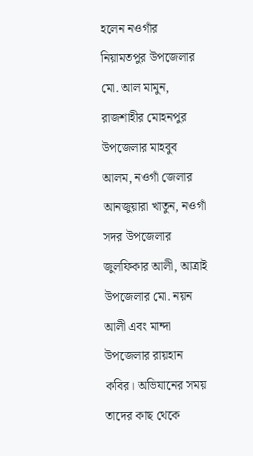হলেন নওগাঁর নিয়ামতপুর উপজেলার মো. আল মামুন, রাজশাহীর মোহনপুর উপজেলার মাহবুব আলম, নওগাঁ জেলার আনজুয়ারা খাতুন, নওগাঁ সদর উপজেলার জুলফিকার আলী, আত্রাই উপজেলার মো. নয়ন আলী এবং মান্দা উপজেলার রায়হান কবির। অভিযানের সময় তাদের কাছ থেকে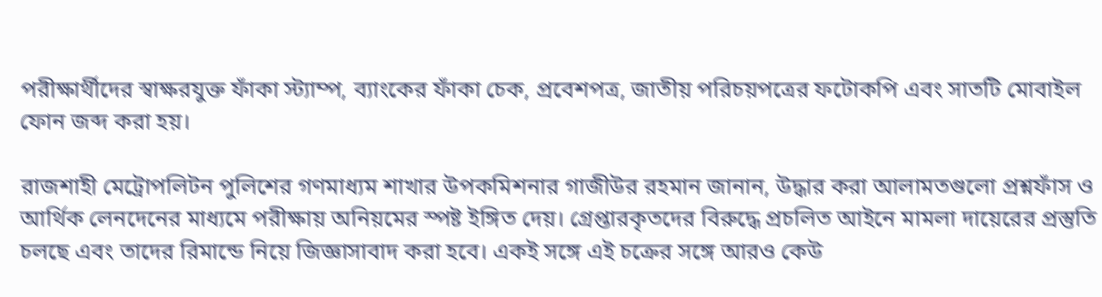পরীক্ষার্থীদের স্বাক্ষরযুক্ত ফাঁকা স্ট্যাম্প, ব্যাংকের ফাঁকা চেক, প্রবেশপত্র, জাতীয় পরিচয়পত্রের ফটোকপি এবং সাতটি মোবাইল ফোন জব্দ করা হয়।

রাজশাহী মেট্রোপলিটন পুলিশের গণমাধ্যম শাখার উপকমিশনার গাজীউর রহমান জানান, উদ্ধার করা আলামতগুলো প্রশ্নফাঁস ও আর্থিক লেনদেনের মাধ্যমে পরীক্ষায় অনিয়মের স্পষ্ট ইঙ্গিত দেয়। গ্রেপ্তারকৃতদের বিরুদ্ধে প্রচলিত আইনে মামলা দায়েরের প্রস্তুতি চলছে এবং তাদের রিমান্ডে নিয়ে জিজ্ঞাসাবাদ করা হবে। একই সঙ্গে এই চক্রের সঙ্গে আরও কেউ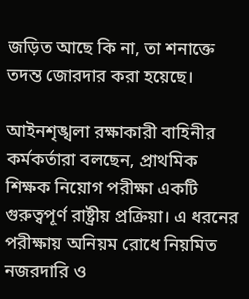জড়িত আছে কি না, তা শনাক্তে তদন্ত জোরদার করা হয়েছে।

আইনশৃঙ্খলা রক্ষাকারী বাহিনীর কর্মকর্তারা বলছেন, প্রাথমিক শিক্ষক নিয়োগ পরীক্ষা একটি গুরুত্বপূর্ণ রাষ্ট্রীয় প্রক্রিয়া। এ ধরনের পরীক্ষায় অনিয়ম রোধে নিয়মিত নজরদারি ও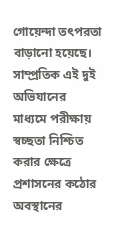গোয়েন্দা তৎপরতা বাড়ানো হয়েছে। সাম্প্রতিক এই দুই অভিযানের মাধ্যমে পরীক্ষায় স্বচ্ছতা নিশ্চিত করার ক্ষেত্রে প্রশাসনের কঠোর অবস্থানের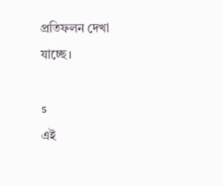প্রতিফলন দেখা যাচ্ছে।

s
এই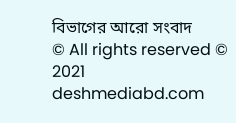বিভাগের আরো সংবাদ
© All rights reserved © 2021 deshmediabd.com